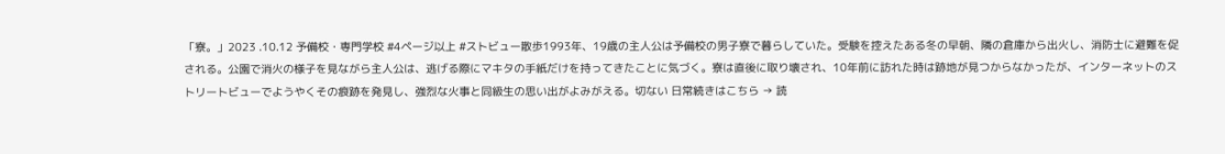「寮。」2023 .10.12 予備校・専門学校 #4ページ以上 #ストビュー散歩1993年、19歳の主人公は予備校の男子寮で暮らしていた。受験を控えたある冬の早朝、隣の倉庫から出火し、消防士に避難を促される。公園で消火の様子を見ながら主人公は、逃げる際にマキタの手紙だけを持ってきたことに気づく。寮は直後に取り壊され、10年前に訪れた時は跡地が見つからなかったが、インターネットのストリートビューでようやくその痕跡を発見し、強烈な火事と同級生の思い出がよみがえる。切ない 日常続きはこちら → 読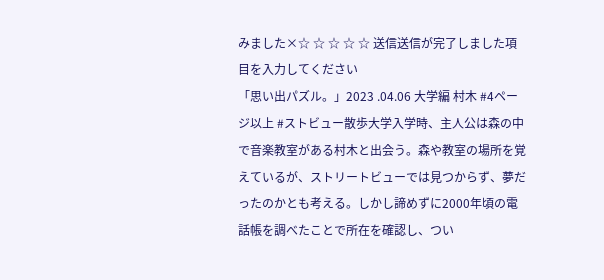みました×☆ ☆ ☆ ☆ ☆ 送信送信が完了しました項目を入力してください
「思い出パズル。」2023 .04.06 大学編 村木 #4ページ以上 #ストビュー散歩大学入学時、主人公は森の中で音楽教室がある村木と出会う。森や教室の場所を覚えているが、ストリートビューでは見つからず、夢だったのかとも考える。しかし諦めずに2000年頃の電話帳を調べたことで所在を確認し、つい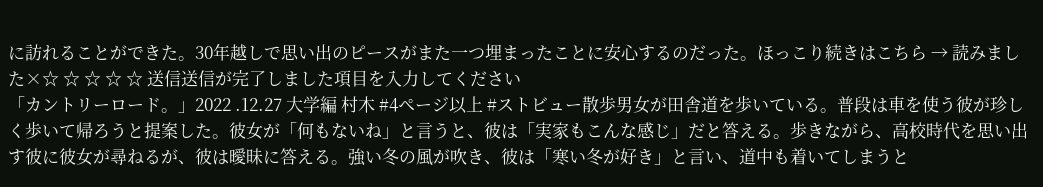に訪れることができた。30年越しで思い出のピースがまた一つ埋まったことに安心するのだった。ほっこり続きはこちら → 読みました×☆ ☆ ☆ ☆ ☆ 送信送信が完了しました項目を入力してください
「カントリーロード。」2022 .12.27 大学編 村木 #4ページ以上 #ストビュー散歩男女が田舎道を歩いている。普段は車を使う彼が珍しく歩いて帰ろうと提案した。彼女が「何もないね」と言うと、彼は「実家もこんな感じ」だと答える。歩きながら、高校時代を思い出す彼に彼女が尋ねるが、彼は曖昧に答える。強い冬の風が吹き、彼は「寒い冬が好き」と言い、道中も着いてしまうと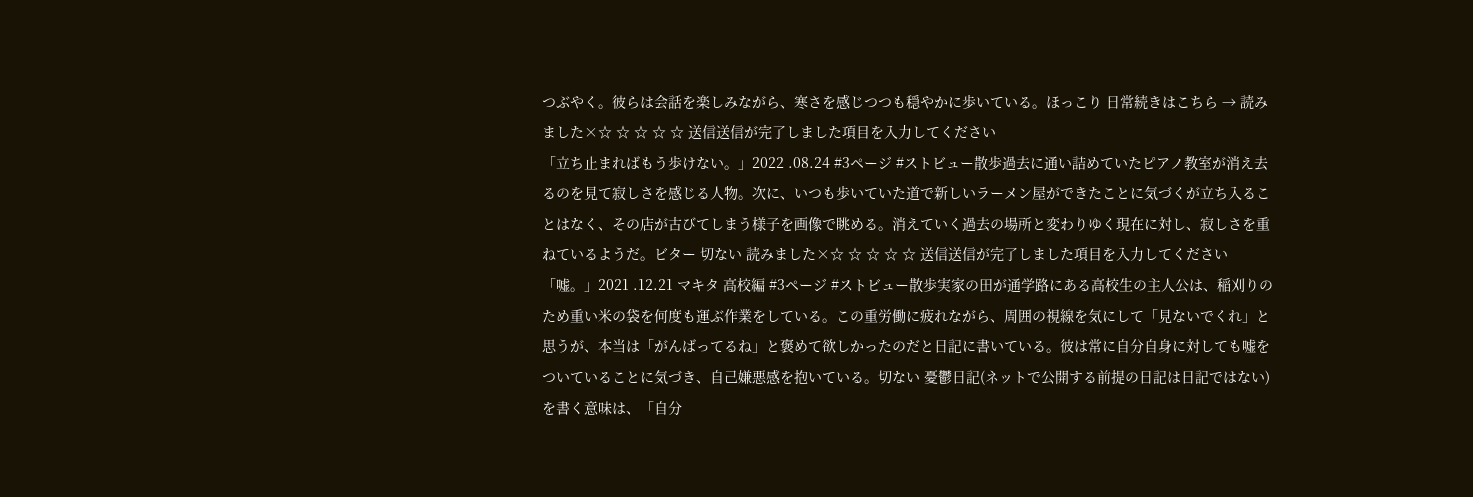つぶやく。彼らは会話を楽しみながら、寒さを感じつつも穏やかに歩いている。ほっこり 日常続きはこちら → 読みました×☆ ☆ ☆ ☆ ☆ 送信送信が完了しました項目を入力してください
「立ち止まればもう歩けない。」2022 .08.24 #3ページ #ストビュー散歩過去に通い詰めていたピアノ教室が消え去るのを見て寂しさを感じる人物。次に、いつも歩いていた道で新しいラーメン屋ができたことに気づくが立ち入ることはなく、その店が古びてしまう様子を画像で眺める。消えていく過去の場所と変わりゆく現在に対し、寂しさを重ねているようだ。ビター 切ない 読みました×☆ ☆ ☆ ☆ ☆ 送信送信が完了しました項目を入力してください
「嘘。」2021 .12.21 マキタ 高校編 #3ページ #ストビュー散歩実家の田が通学路にある高校生の主人公は、稲刈りのため重い米の袋を何度も運ぶ作業をしている。この重労働に疲れながら、周囲の視線を気にして「見ないでくれ」と思うが、本当は「がんばってるね」と褒めて欲しかったのだと日記に書いている。彼は常に自分自身に対しても嘘をついていることに気づき、自己嫌悪感を抱いている。切ない 憂鬱日記(ネットで公開する前提の日記は日記ではない)を書く意味は、「自分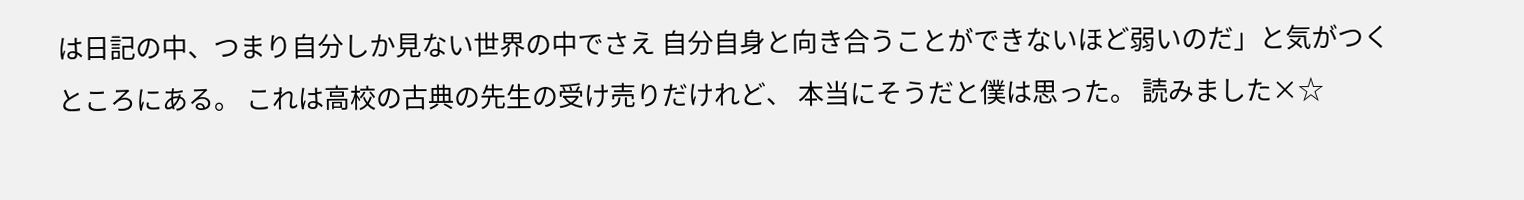は日記の中、つまり自分しか見ない世界の中でさえ 自分自身と向き合うことができないほど弱いのだ」と気がつくところにある。 これは高校の古典の先生の受け売りだけれど、 本当にそうだと僕は思った。 読みました×☆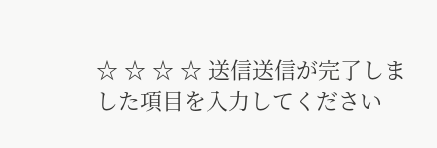☆ ☆ ☆ ☆ 送信送信が完了しました項目を入力してください